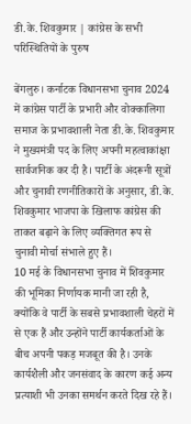डी.के. शिवकुमार | कांग्रेस के सभी परिस्थितियों के पुरुष

बेंगलुरु। कर्नाटक विधानसभा चुनाव 2024 में कांग्रेस पार्टी के प्रभारी और वोक्कालिगा समाज के प्रभावशाली नेता डी.के. शिवकुमार ने मुख्यमंत्री पद के लिए अपनी महत्वाकांक्षा सार्वजनिक कर दी है। पार्टी के अंदरूनी सूत्रों और चुनावी रणनीतिकारों के अनुसार, डी.के. शिवकुमार भाजपा के खिलाफ कांग्रेस की ताकत बढ़ाने के लिए व्यक्तिगत रूप से चुनावी मोर्चा संभाले हुए हैं।
10 मई के विधानसभा चुनाव में शिवकुमार की भूमिका निर्णायक मानी जा रही है, क्योंकि वे पार्टी के सबसे प्रभावशाली चेहरों में से एक हैं और उन्होंने पार्टी कार्यकर्ताओं के बीच अपनी पकड़ मजबूत की है। उनके कार्यशैली और जनसंवाद के कारण कई अन्य प्रत्याशी भी उनका समर्थन करते दिख रहे हैं।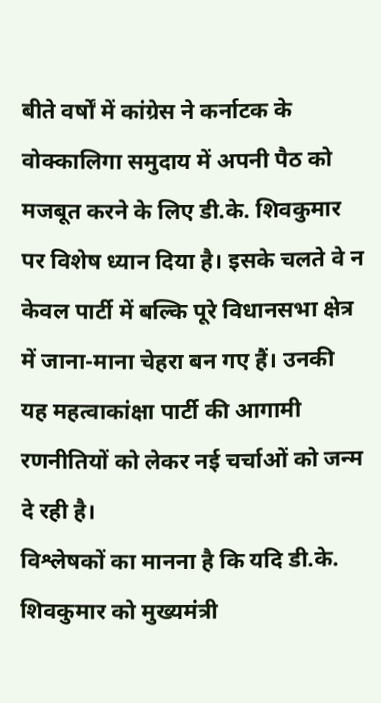बीते वर्षों में कांग्रेस ने कर्नाटक के वोक्कालिगा समुदाय में अपनी पैठ को मजबूत करने के लिए डी.के. शिवकुमार पर विशेष ध्यान दिया है। इसके चलते वे न केवल पार्टी में बल्कि पूरे विधानसभा क्षेत्र में जाना-माना चेहरा बन गए हैं। उनकी यह महत्वाकांक्षा पार्टी की आगामी रणनीतियों को लेकर नई चर्चाओं को जन्म दे रही है।
विश्लेषकों का मानना है कि यदि डी.के. शिवकुमार को मुख्यमंत्री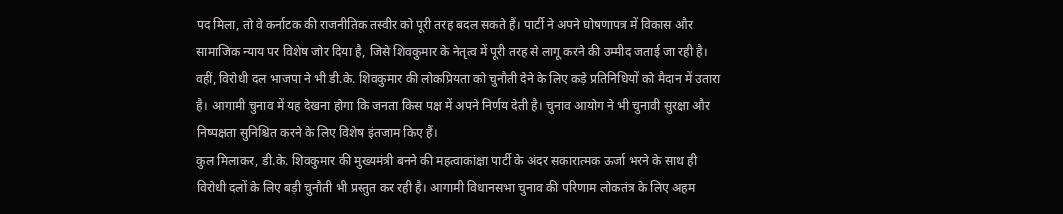पद मिला, तो वे कर्नाटक की राजनीतिक तस्वीर को पूरी तरह बदल सकते हैं। पार्टी ने अपने घोषणापत्र में विकास और सामाजिक न्याय पर विशेष जोर दिया है, जिसे शिवकुमार के नेतृत्व में पूरी तरह से लागू करने की उम्मीद जताई जा रही है।
वहीं, विरोधी दल भाजपा ने भी डी.के. शिवकुमार की लोकप्रियता को चुनौती देने के लिए कड़े प्रतिनिधियों को मैदान में उतारा है। आगामी चुनाव में यह देखना होगा कि जनता किस पक्ष में अपने निर्णय देती है। चुनाव आयोग ने भी चुनावी सुरक्षा और निष्पक्षता सुनिश्चित करने के लिए विशेष इंतजाम किए हैं।
कुल मिलाकर, डी.के. शिवकुमार की मुख्यमंत्री बनने की महत्वाकांक्षा पार्टी के अंदर सकारात्मक ऊर्जा भरने के साथ ही विरोधी दलों के लिए बड़ी चुनौती भी प्रस्तुत कर रही है। आगामी विधानसभा चुनाव की परिणाम लोकतंत्र के लिए अहम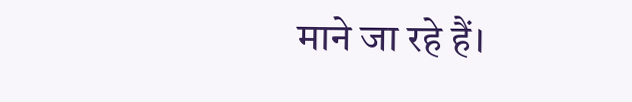माने जा रहे हैं।